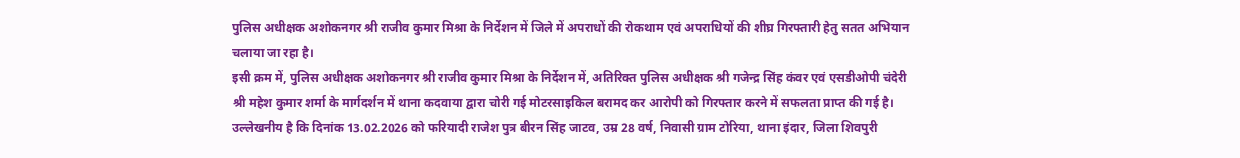पुलिस अधीक्षक अशोकनगर श्री राजीव कुमार मिश्रा के निर्देशन में जिले में अपराधों की रोकथाम एवं अपराधियों की शीघ्र गिरफ्तारी हेतु सतत अभियान चलाया जा रहा है।
इसी क्रम में, पुलिस अधीक्षक अशोकनगर श्री राजीव कुमार मिश्रा के निर्देशन में, अतिरिक्त पुलिस अधीक्षक श्री गजेन्द्र सिंह कंवर एवं एसडीओपी चंदेरी श्री महेश कुमार शर्मा के मार्गदर्शन में थाना कदवाया द्वारा चोरी गई मोटरसाइकिल बरामद कर आरोपी को गिरफ्तार करने में सफलता प्राप्त की गई है।
उल्लेखनीय है कि दिनांक 13.02.2026 को फरियादी राजेश पुत्र बीरन सिंह जाटव, उम्र 28 वर्ष, निवासी ग्राम टोरिया, थाना इंदार, जिला शिवपुरी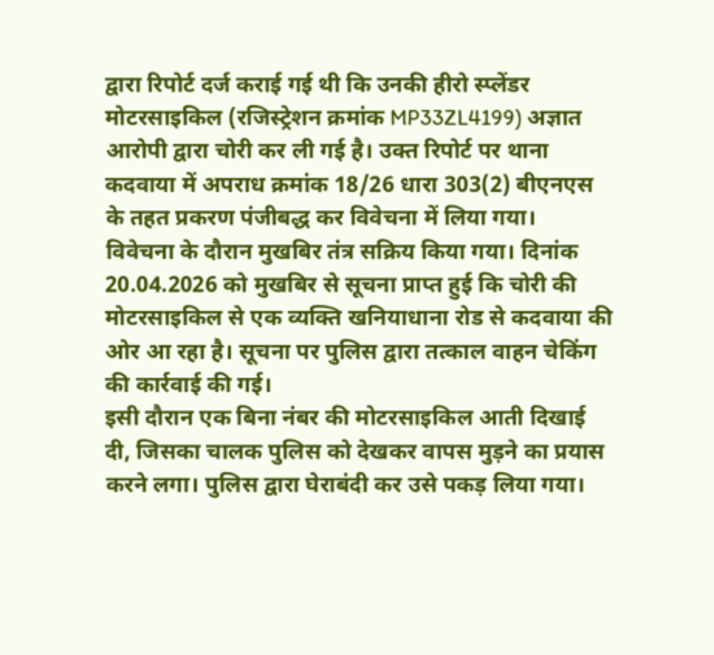द्वारा रिपोर्ट दर्ज कराई गई थी कि उनकी हीरो स्प्लेंडर मोटरसाइकिल (रजिस्ट्रेशन क्रमांक MP33ZL4199) अज्ञात आरोपी द्वारा चोरी कर ली गई है। उक्त रिपोर्ट पर थाना कदवाया में अपराध क्रमांक 18/26 धारा 303(2) बीएनएस के तहत प्रकरण पंजीबद्ध कर विवेचना में लिया गया।
विवेचना के दौरान मुखबिर तंत्र सक्रिय किया गया। दिनांक 20.04.2026 को मुखबिर से सूचना प्राप्त हुई कि चोरी की मोटरसाइकिल से एक व्यक्ति खनियाधाना रोड से कदवाया की ओर आ रहा है। सूचना पर पुलिस द्वारा तत्काल वाहन चेकिंग की कार्रवाई की गई।
इसी दौरान एक बिना नंबर की मोटरसाइकिल आती दिखाई दी, जिसका चालक पुलिस को देखकर वापस मुड़ने का प्रयास करने लगा। पुलिस द्वारा घेराबंदी कर उसे पकड़ लिया गया।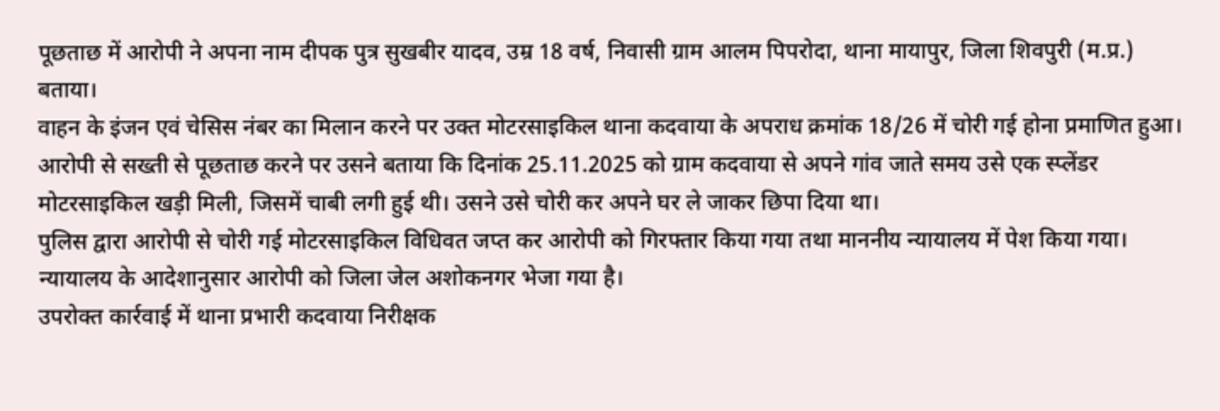पूछताछ में आरोपी ने अपना नाम दीपक पुत्र सुखबीर यादव, उम्र 18 वर्ष, निवासी ग्राम आलम पिपरोदा, थाना मायापुर, जिला शिवपुरी (म.प्र.) बताया।
वाहन के इंजन एवं चेसिस नंबर का मिलान करने पर उक्त मोटरसाइकिल थाना कदवाया के अपराध क्रमांक 18/26 में चोरी गई होना प्रमाणित हुआ। आरोपी से सख्ती से पूछताछ करने पर उसने बताया कि दिनांक 25.11.2025 को ग्राम कदवाया से अपने गांव जाते समय उसे एक स्प्लेंडर मोटरसाइकिल खड़ी मिली, जिसमें चाबी लगी हुई थी। उसने उसे चोरी कर अपने घर ले जाकर छिपा दिया था।
पुलिस द्वारा आरोपी से चोरी गई मोटरसाइकिल विधिवत जप्त कर आरोपी को गिरफ्तार किया गया तथा माननीय न्यायालय में पेश किया गया। न्यायालय के आदेशानुसार आरोपी को जिला जेल अशोकनगर भेजा गया है।
उपरोक्त कार्रवाई में थाना प्रभारी कदवाया निरीक्षक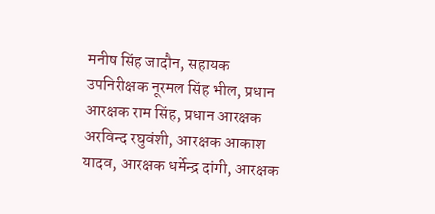मनीष सिंह जादौन, सहायक उपनिरीक्षक नूरमल सिंह भील, प्रधान आरक्षक राम सिंह, प्रधान आरक्षक अरविन्द रघुवंशी, आरक्षक आकाश यादव, आरक्षक धर्मेन्द्र दांगी, आरक्षक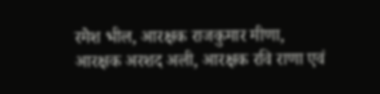रमेश भील, आरक्षक राजकुमार मीणा, आरक्षक अरशद अली, आरक्षक रवि राणा एवं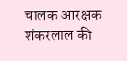चालक आरक्षक शंकरलाल की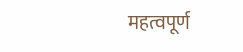महत्वपूर्ण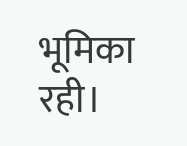भूमिका रही।